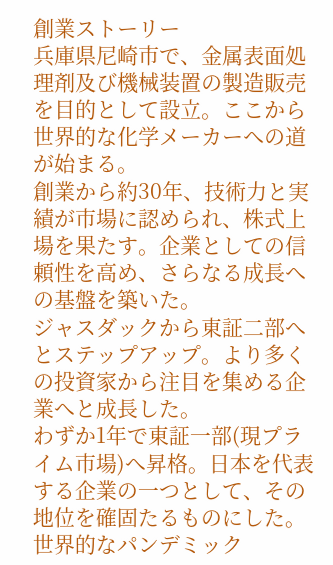創業ストーリー
兵庫県尼崎市で、金属表面処理剤及び機械装置の製造販売を目的として設立。ここから世界的な化学メーカーへの道が始まる。
創業から約30年、技術力と実績が市場に認められ、株式上場を果たす。企業としての信頼性を高め、さらなる成長への基盤を築いた。
ジャスダックから東証二部へとステップアップ。より多くの投資家から注目を集める企業へと成長した。
わずか1年で東証一部(現プライム市場)へ昇格。日本を代表する企業の一つとして、その地位を確固たるものにした。
世界的なパンデミック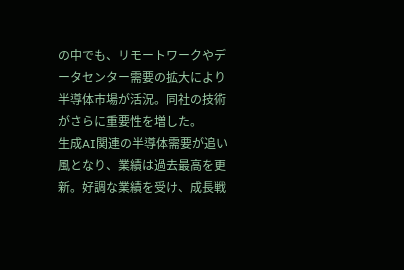の中でも、リモートワークやデータセンター需要の拡大により半導体市場が活況。同社の技術がさらに重要性を増した。
生成AI関連の半導体需要が追い風となり、業績は過去最高を更新。好調な業績を受け、成長戦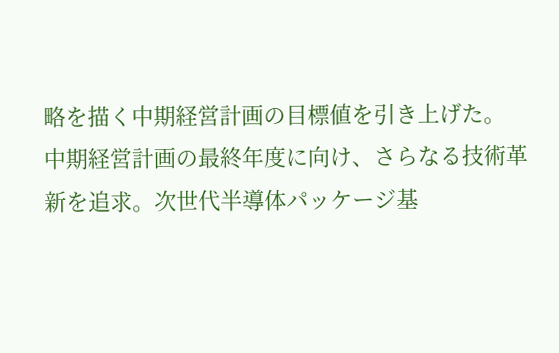略を描く中期経営計画の目標値を引き上げた。
中期経営計画の最終年度に向け、さらなる技術革新を追求。次世代半導体パッケージ基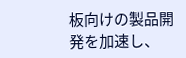板向けの製品開発を加速し、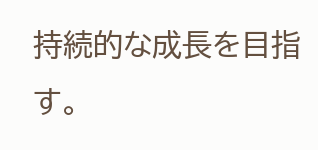持続的な成長を目指す。